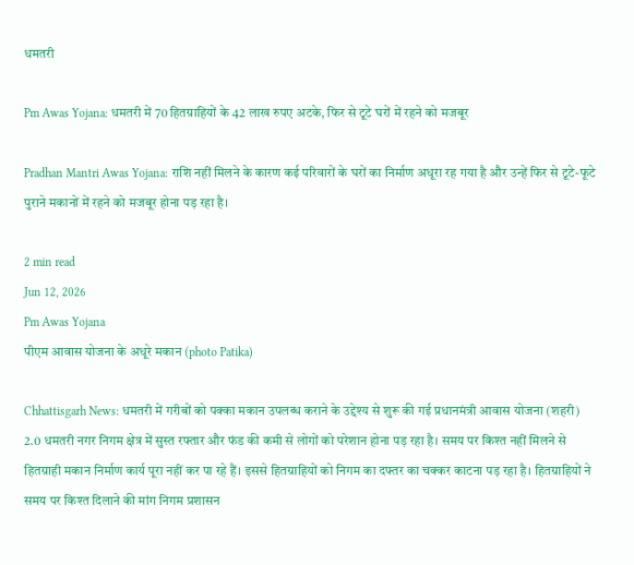धमतरी

Pm Awas Yojana: धमतरी में 70 हितग्राहियों के 42 लाख रुपए अटके, फिर से टूटे घरों में रहने को मजबूर

Pradhan Mantri Awas Yojana: राशि नहीं मिलने के कारण कई परिवारों के घरों का निर्माण अधूरा रह गया है और उन्हें फिर से टूटे-फूटे पुराने मकानों में रहने को मजबूर होना पड़ रहा है।

2 min read
Jun 12, 2026
Pm Awas Yojana
पीएम आवास योजना के अधूरे मकान (photo Patika)

Chhattisgarh News: धमतरी में गरीबों को पक्का मकान उपलब्ध कराने के उद्देश्य से शुरू की गई प्रधानमंत्री आवास योजना (शहरी) 2.0 धमतरी नगर निगम क्षेत्र में सुस्त रफ्तार और फंड की कमी से लोगों को परेशान होना पड़ रहा है। समय पर किश्त नहीं मिलने से हितग्राही मकान निर्माण कार्य पूरा नहीं कर पा रहे हैं। इससे हितग्राहियों को निगम का दफ्तर का चक्कर काटना पड़ रहा है। हितग्राहियों ने समय पर किश्त दिलाने की मांग निगम प्रशासन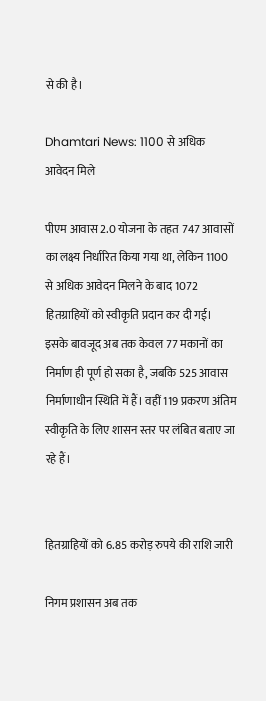से की है।

Dhamtari News: 1100 से अधिक आवेदन मिले

पीएम आवास 2.0 योजना के तहत 747 आवासों का लक्ष्य निर्धारित किया गया था, लेकिन 1100 से अधिक आवेदन मिलने के बाद 1072 हितग्राहियों को स्वीकृति प्रदान कर दी गई। इसके बावजूद अब तक केवल 77 मकानों का निर्माण ही पूर्ण हो सका है, जबकि 525 आवास निर्माणाधीन स्थिति में हैं। वहीं 119 प्रकरण अंतिम स्वीकृति के लिए शासन स्तर पर लंबित बताए जा रहे हैं।


हितग्राहियों को 6.85 करोड़ रुपये की राशि जारी

निगम प्रशासन अब तक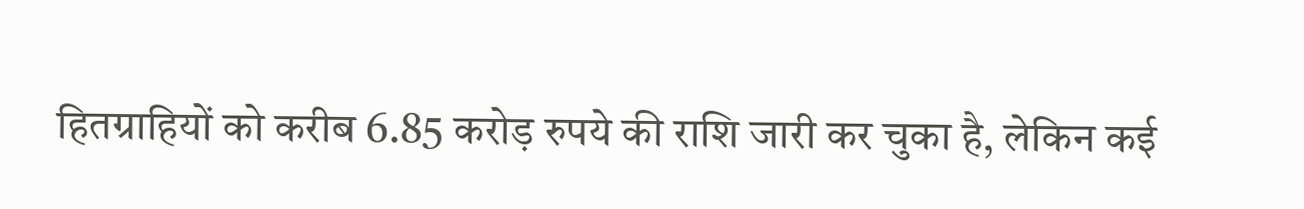हितग्राहियों को करीब 6.85 करोड़ रुपये की राशि जारी कर चुका है, लेकिन कई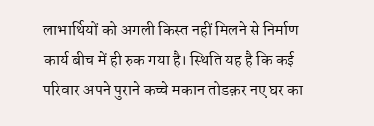लाभार्थियों को अगली किस्त नहीं मिलने से निर्माण कार्य बीच में ही रुक गया है। स्थिति यह है कि कई परिवार अपने पुराने कच्चे मकान तोडक़र नए घर का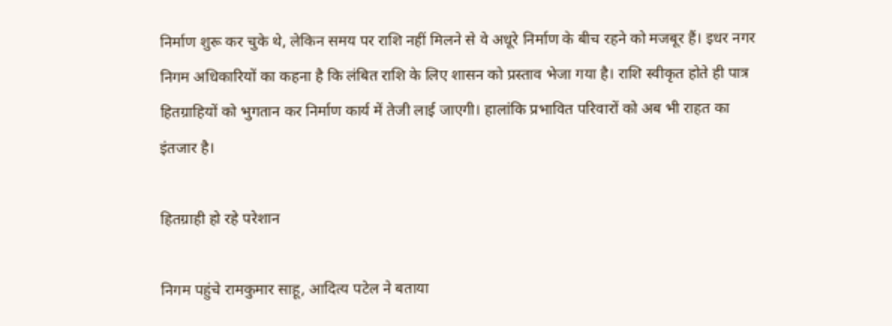निर्माण शुरू कर चुके थे, लेकिन समय पर राशि नहीं मिलने से वे अधूरे निर्माण के बीच रहने को मजबूर हैं। इधर नगर निगम अधिकारियों का कहना है कि लंबित राशि के लिए शासन को प्रस्ताव भेजा गया है। राशि स्वीकृत होते ही पात्र हितग्राहियों को भुगतान कर निर्माण कार्य में तेजी लाई जाएगी। हालांकि प्रभावित परिवारों को अब भी राहत का इंतजार है।

हितग्राही हो रहे परेशान

निगम पहुंचे रामकुमार साहू, आदित्य पटेल ने बताया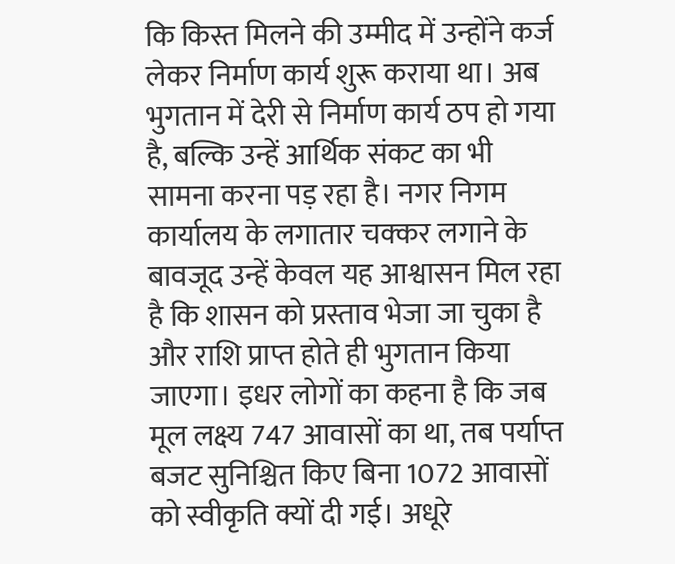कि किस्त मिलने की उम्मीद में उन्होंने कर्ज लेकर निर्माण कार्य शुरू कराया था। अब भुगतान में देरी से निर्माण कार्य ठप हो गया है, बल्कि उन्हें आर्थिक संकट का भी सामना करना पड़ रहा है। नगर निगम कार्यालय के लगातार चक्कर लगाने के बावजूद उन्हें केवल यह आश्वासन मिल रहा है कि शासन को प्रस्ताव भेजा जा चुका है और राशि प्राप्त होते ही भुगतान किया जाएगा। इधर लोगों का कहना है कि जब मूल लक्ष्य 747 आवासों का था, तब पर्याप्त बजट सुनिश्चित किए बिना 1072 आवासों को स्वीकृति क्यों दी गई। अधूरे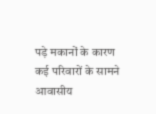पड़े मकानों के कारण कई परिवारों के सामने आवासीय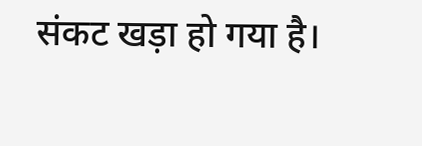संकट खड़ा हो गया है।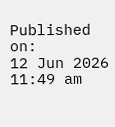Published on:
12 Jun 2026 11:49 am